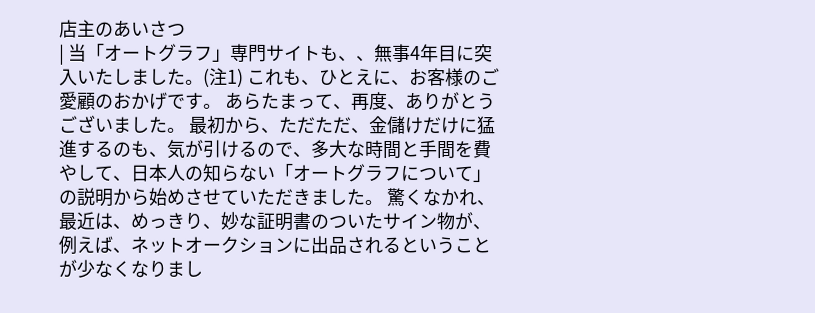店主のあいさつ
| 当「オートグラフ」専門サイトも、、無事4年目に突入いたしました。(注1) これも、ひとえに、お客様のご愛顧のおかげです。 あらたまって、再度、ありがとうございました。 最初から、ただただ、金儲けだけに猛進するのも、気が引けるので、多大な時間と手間を費やして、日本人の知らない「オートグラフについて」の説明から始めさせていただきました。 驚くなかれ、最近は、めっきり、妙な証明書のついたサイン物が、例えば、ネットオークションに出品されるということが少なくなりまし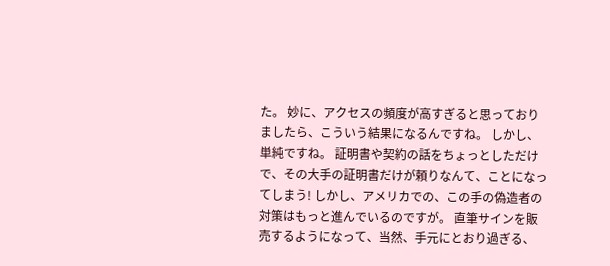た。 妙に、アクセスの頻度が高すぎると思っておりましたら、こういう結果になるんですね。 しかし、単純ですね。 証明書や契約の話をちょっとしただけで、その大手の証明書だけが頼りなんて、ことになってしまう! しかし、アメリカでの、この手の偽造者の対策はもっと進んでいるのですが。 直筆サインを販売するようになって、当然、手元にとおり過ぎる、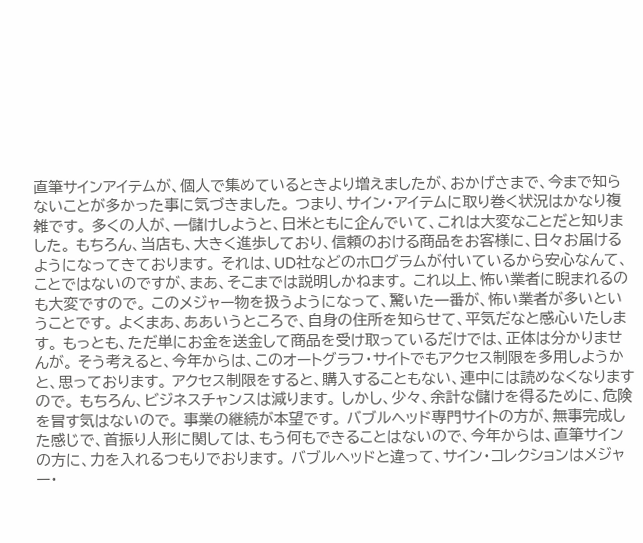直筆サインアイテムが、個人で集めているときより増えましたが、おかげさまで、今まで知らないことが多かった事に気づきました。 つまり、サイン・アイテムに取り巻く状況はかなり複雑です。 多くの人が、一儲けしようと、日米ともに企んでいて、これは大変なことだと知りました。 もちろん、当店も、大きく進歩しており、信頼のおける商品をお客様に、日々お届けるようになってきております。 それは、UD社などのホログラムが付いているから安心なんて、ことではないのですが、まあ、そこまでは説明しかねます。 これ以上、怖い業者に睨まれるのも大変ですので。 このメジャー物を扱うようになって、驚いた一番が、怖い業者が多いということです。 よくまあ、ああいうところで、自身の住所を知らせて、平気だなと感心いたします。 もっとも、ただ単にお金を送金して商品を受け取っているだけでは、正体は分かりませんが。 そう考えると、今年からは、このオートグラフ・サイトでもアクセス制限を多用しようかと、思っております。 アクセス制限をすると、購入することもない、連中には読めなくなりますので。 もちろん、ビジネスチャンスは減ります。 しかし、少々、余計な儲けを得るために、危険を冒す気はないので。 事業の継続が本望です。 バブルヘッド専門サイトの方が、無事完成した感じで、首振り人形に関しては、もう何もできることはないので、今年からは、直筆サインの方に、力を入れるつもりでおります。 バブルヘッドと違って、サイン・コレクションはメジャー・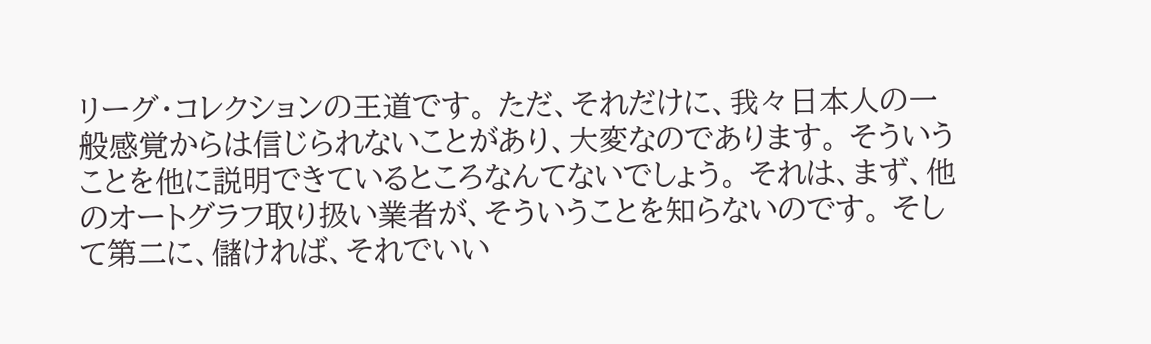リーグ・コレクションの王道です。 ただ、それだけに、我々日本人の一般感覚からは信じられないことがあり、大変なのであります。 そういうことを他に説明できているところなんてないでしょう。 それは、まず、他のオートグラフ取り扱い業者が、そういうことを知らないのです。 そして第二に、儲ければ、それでいい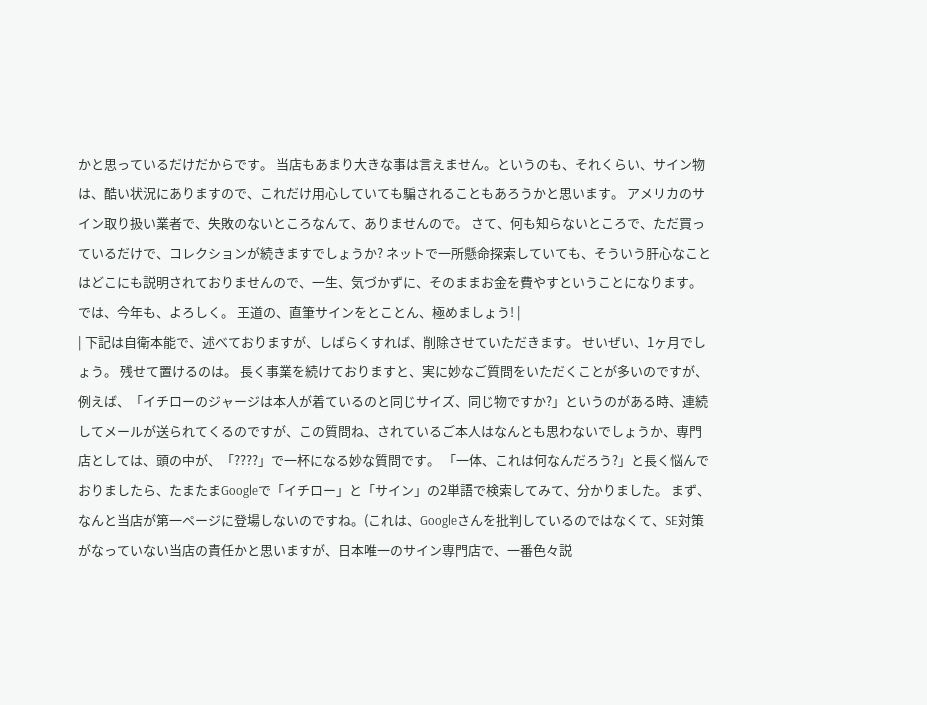かと思っているだけだからです。 当店もあまり大きな事は言えません。というのも、それくらい、サイン物は、酷い状況にありますので、これだけ用心していても騙されることもあろうかと思います。 アメリカのサイン取り扱い業者で、失敗のないところなんて、ありませんので。 さて、何も知らないところで、ただ買っているだけで、コレクションが続きますでしょうか? ネットで一所懸命探索していても、そういう肝心なことはどこにも説明されておりませんので、一生、気づかずに、そのままお金を費やすということになります。 では、今年も、よろしく。 王道の、直筆サインをとことん、極めましょう! |
| 下記は自衛本能で、述べておりますが、しばらくすれば、削除させていただきます。 せいぜい、1ヶ月でしょう。 残せて置けるのは。 長く事業を続けておりますと、実に妙なご質問をいただくことが多いのですが、例えば、「イチローのジャージは本人が着ているのと同じサイズ、同じ物ですか?」というのがある時、連続してメールが送られてくるのですが、この質問ね、されているご本人はなんとも思わないでしょうか、専門店としては、頭の中が、「????」で一杯になる妙な質問です。 「一体、これは何なんだろう?」と長く悩んでおりましたら、たまたまGoogleで「イチロー」と「サイン」の2単語で検索してみて、分かりました。 まず、なんと当店が第一ページに登場しないのですね。(これは、Googleさんを批判しているのではなくて、SE対策がなっていない当店の責任かと思いますが、日本唯一のサイン専門店で、一番色々説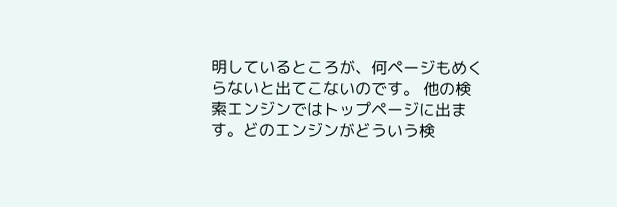明しているところが、何ページもめくらないと出てこないのです。 他の検索エンジンではトップページに出ます。どのエンジンがどういう検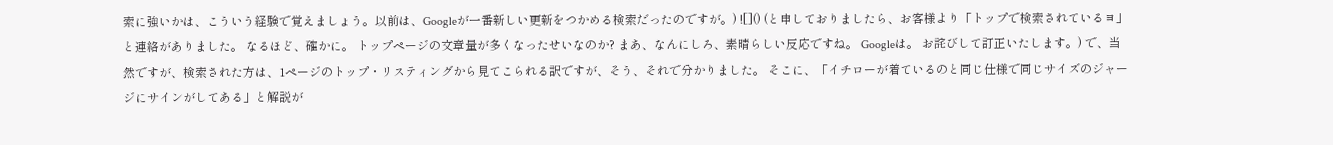索に強いかは、こういう経験で覚えましょう。以前は、Googleが一番新しい更新をつかめる検索だったのですが。) ![]() (と申しておりましたら、お客様より「トップで検索されているヨ」と連絡がありました。 なるほど、確かに。 トップページの文章量が多くなったせいなのか? まあ、なんにしろ、素晴らしい反応ですね。 Googleは。 お詫びして訂正いたします。) で、当然ですが、検索された方は、1ページのトップ・リスティングから見てこられる訳ですが、そう、それで分かりました。 そこに、「イチローが着ているのと同じ仕様で同じサイズのジャージにサインがしてある」と解説が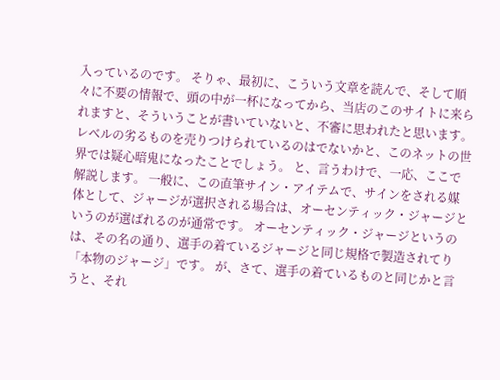入っているのです。 そりゃ、最初に、こういう文章を読んで、そして順々に不要の情報で、頭の中が一杯になってから、当店のこのサイトに来られますと、そういうことが書いていないと、不審に思われたと思います。 レベルの劣るものを売りつけられているのはでないかと、このネットの世界では疑心暗鬼になったことでしょう。 と、言うわけで、一応、ここで解説します。 一般に、この直筆サイン・アイテムで、サインをされる媒体として、ジャージが選択される場合は、オーセンティック・ジャージというのが選ばれるのが通常です。 オーセンティック・ジャージというのは、その名の通り、選手の着ているジャージと同じ規格で製造されてり「本物のジャージ」です。 が、さて、選手の着ているものと同じかと言うと、それ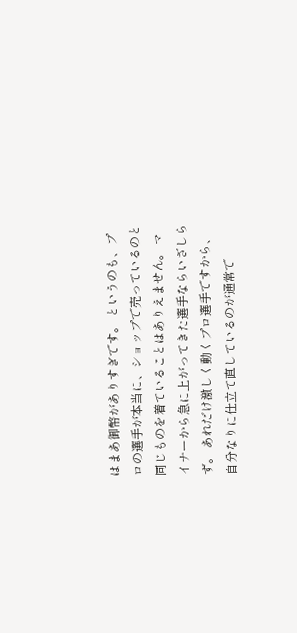はまあ御幣がありすぎです。 というのも、プロの選手が本当に、ショップで売っているのと同じものを着ていることはありえません。 マイナーから急に上がってきた選手ならいざしらず。 あれだけ激しく動くプロ選手ですから、自分なりに仕立て直しているのが通常で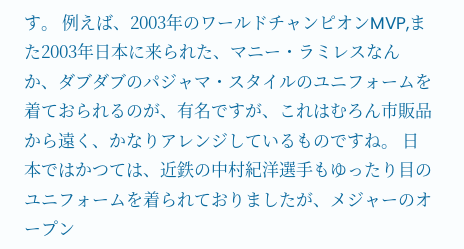す。 例えば、2003年のワールドチャンピオンMVP,また2003年日本に来られた、マニー・ラミレスなんか、ダブダブのパジャマ・スタイルのユニフォームを着ておられるのが、有名ですが、これはむろん市販品から遠く、かなりアレンジしているものですね。 日本ではかつては、近鉄の中村紀洋選手もゆったり目のユニフォームを着られておりましたが、メジャーのオープン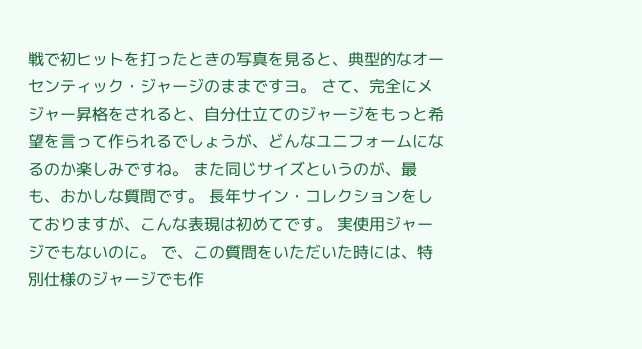戦で初ヒットを打ったときの写真を見ると、典型的なオーセンティック・ジャージのままですヨ。 さて、完全にメジャー昇格をされると、自分仕立てのジャージをもっと希望を言って作られるでしょうが、どんなユニフォームになるのか楽しみですね。 また同じサイズというのが、最も、おかしな質問です。 長年サイン・コレクションをしておりますが、こんな表現は初めてです。 実使用ジャージでもないのに。 で、この質問をいただいた時には、特別仕様のジャージでも作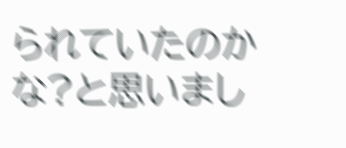られていたのかな?と思いまし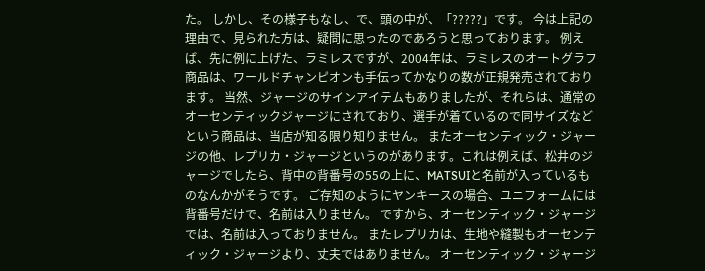た。 しかし、その様子もなし、で、頭の中が、「?????」です。 今は上記の理由で、見られた方は、疑問に思ったのであろうと思っております。 例えば、先に例に上げた、ラミレスですが、2004年は、ラミレスのオートグラフ商品は、ワールドチャンピオンも手伝ってかなりの数が正規発売されております。 当然、ジャージのサインアイテムもありましたが、それらは、通常のオーセンティックジャージにされており、選手が着ているので同サイズなどという商品は、当店が知る限り知りません。 またオーセンティック・ジャージの他、レプリカ・ジャージというのがあります。これは例えば、松井のジャージでしたら、背中の背番号の55の上に、MATSUIと名前が入っているものなんかがそうです。 ご存知のようにヤンキースの場合、ユニフォームには背番号だけで、名前は入りません。 ですから、オーセンティック・ジャージでは、名前は入っておりません。 またレプリカは、生地や縫製もオーセンティック・ジャージより、丈夫ではありません。 オーセンティック・ジャージ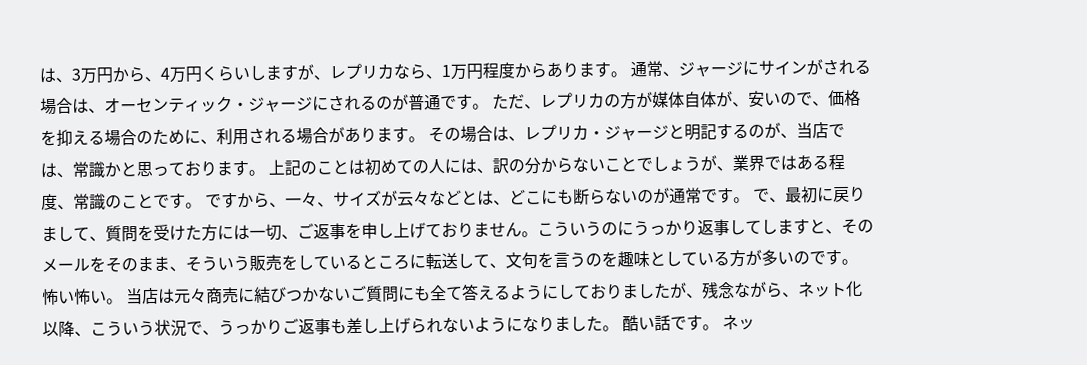は、3万円から、4万円くらいしますが、レプリカなら、1万円程度からあります。 通常、ジャージにサインがされる場合は、オーセンティック・ジャージにされるのが普通です。 ただ、レプリカの方が媒体自体が、安いので、価格を抑える場合のために、利用される場合があります。 その場合は、レプリカ・ジャージと明記するのが、当店では、常識かと思っております。 上記のことは初めての人には、訳の分からないことでしょうが、業界ではある程度、常識のことです。 ですから、一々、サイズが云々などとは、どこにも断らないのが通常です。 で、最初に戻りまして、質問を受けた方には一切、ご返事を申し上げておりません。こういうのにうっかり返事してしますと、そのメールをそのまま、そういう販売をしているところに転送して、文句を言うのを趣味としている方が多いのです。 怖い怖い。 当店は元々商売に結びつかないご質問にも全て答えるようにしておりましたが、残念ながら、ネット化以降、こういう状況で、うっかりご返事も差し上げられないようになりました。 酷い話です。 ネッ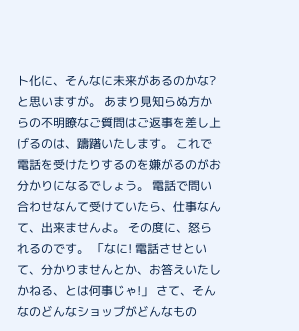ト化に、そんなに未来があるのかな?と思いますが。 あまり見知らぬ方からの不明瞭なご質問はご返事を差し上げるのは、躊躇いたします。 これで電話を受けたりするのを嫌がるのがお分かりになるでしょう。 電話で問い合わせなんて受けていたら、仕事なんて、出来ませんよ。 その度に、怒られるのです。 「なに! 電話させといて、分かりませんとか、お答えいたしかねる、とは何事じゃ!」 さて、そんなのどんなショップがどんなもの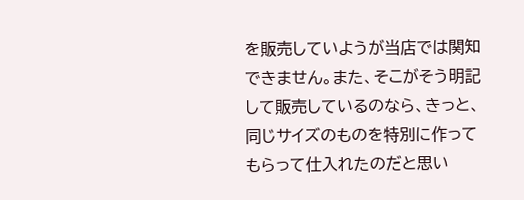を販売していようが当店では関知できません。また、そこがそう明記して販売しているのなら、きっと、同じサイズのものを特別に作ってもらって仕入れたのだと思い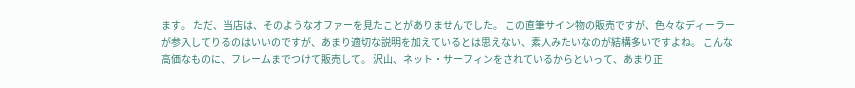ます。 ただ、当店は、そのようなオファーを見たことがありませんでした。 この直筆サイン物の販売ですが、色々なディーラーが参入してりるのはいいのですが、あまり適切な説明を加えているとは思えない、素人みたいなのが結構多いですよね。 こんな高価なものに、フレームまでつけて販売して。 沢山、ネット・サーフィンをされているからといって、あまり正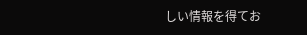しい情報を得てお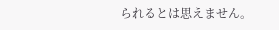られるとは思えません。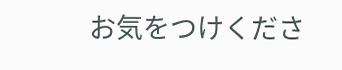お気をつけくださ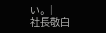い。 |
社長敬白